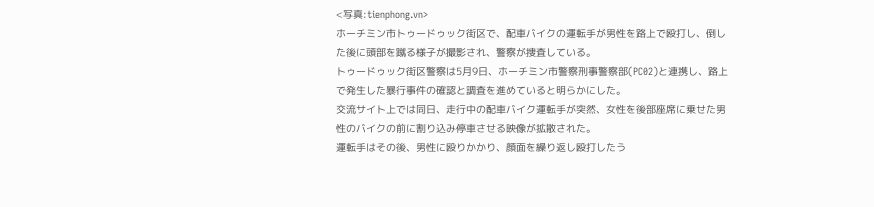<写真:tienphong.vn>
ホーチミン市トゥードゥック街区で、配車バイクの運転手が男性を路上で殴打し、倒した後に頭部を蹴る様子が撮影され、警察が捜査している。
トゥードゥック街区警察は5月9日、ホーチミン市警察刑事警察部(PC02)と連携し、路上で発生した暴行事件の確認と調査を進めていると明らかにした。
交流サイト上では同日、走行中の配車バイク運転手が突然、女性を後部座席に乗せた男性のバイクの前に割り込み停車させる映像が拡散された。
運転手はその後、男性に殴りかかり、顔面を繰り返し殴打したう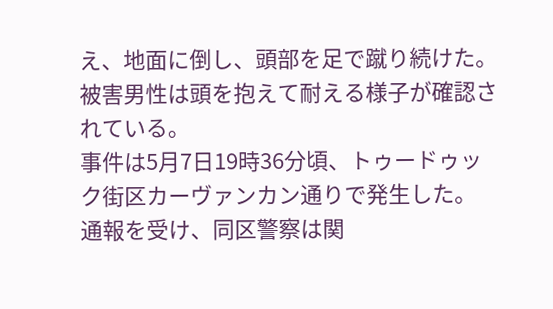え、地面に倒し、頭部を足で蹴り続けた。
被害男性は頭を抱えて耐える様子が確認されている。
事件は5月7日19時36分頃、トゥードゥック街区カーヴァンカン通りで発生した。
通報を受け、同区警察は関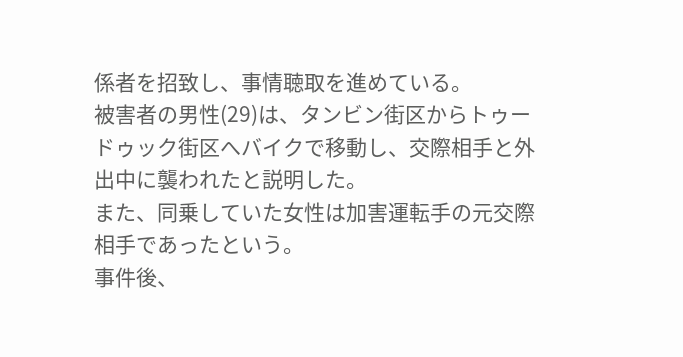係者を招致し、事情聴取を進めている。
被害者の男性(29)は、タンビン街区からトゥードゥック街区へバイクで移動し、交際相手と外出中に襲われたと説明した。
また、同乗していた女性は加害運転手の元交際相手であったという。
事件後、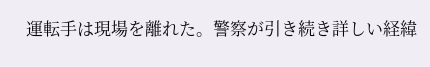運転手は現場を離れた。警察が引き続き詳しい経緯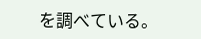を調べている。